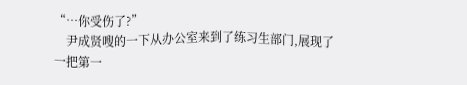“…你受伤了?”
    尹成贤嗖的一下从办公室来到了练习生部门,展现了一把第一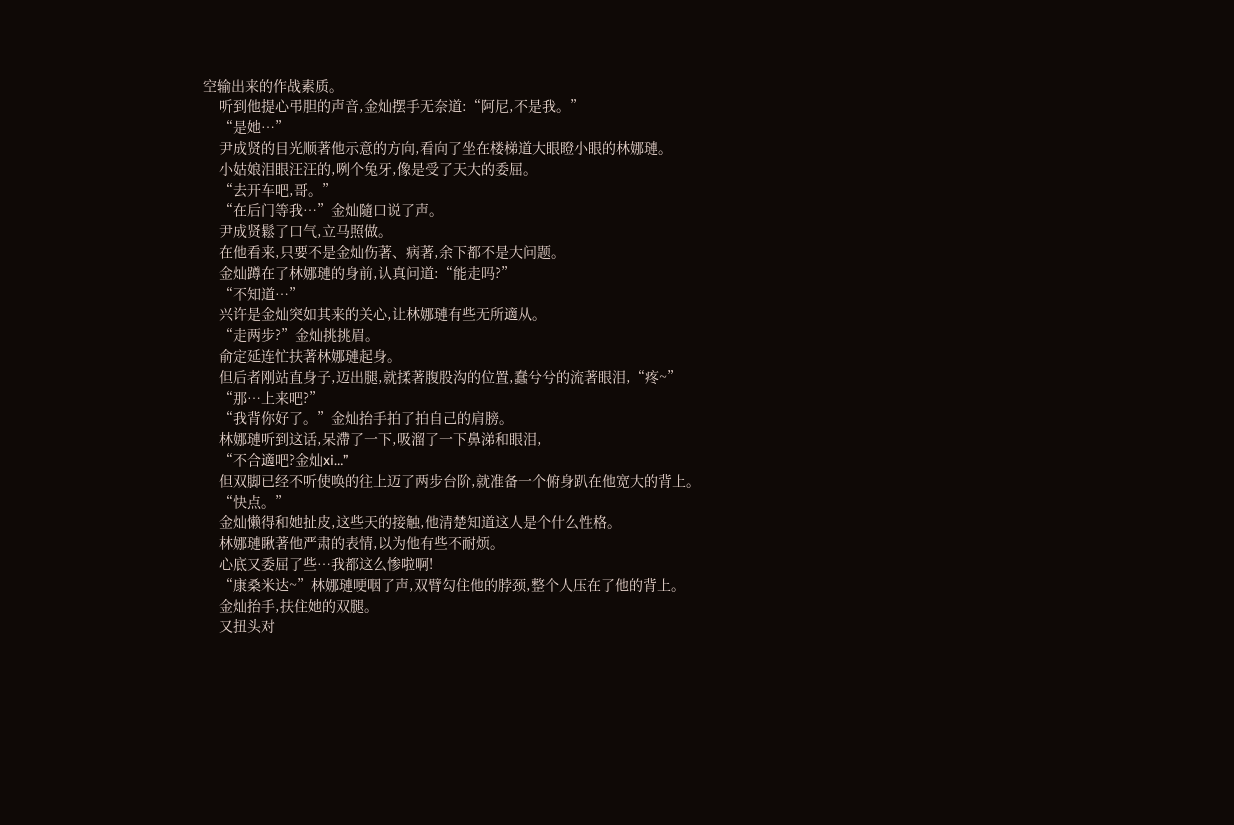空输出来的作战素质。
    听到他提心弔胆的声音,金灿摆手无奈道:“阿尼,不是我。”
    “是她…”
    尹成贤的目光顺著他示意的方向,看向了坐在楼梯道大眼瞪小眼的林娜璉。
    小姑娘泪眼汪汪的,咧个兔牙,像是受了天大的委屈。
    “去开车吧,哥。”
    “在后门等我…”金灿隨口说了声。
    尹成贤鬆了口气,立马照做。
    在他看来,只要不是金灿伤著、病著,余下都不是大问题。
    金灿蹲在了林娜璉的身前,认真问道:“能走吗?”
    “不知道…”
    兴许是金灿突如其来的关心,让林娜璉有些无所適从。
    “走两步?”金灿挑挑眉。
    俞定延连忙扶著林娜璉起身。
    但后者刚站直身子,迈出腿,就揉著腹股沟的位置,蠢兮兮的流著眼泪,“疼~”
    “那…上来吧?”
    “我背你好了。”金灿抬手拍了拍自己的肩膀。
    林娜璉听到这话,呆滯了一下,吸溜了一下鼻涕和眼泪,
    “不合適吧?金灿xi…”
    但双脚已经不听使唤的往上迈了两步台阶,就准备一个俯身趴在他宽大的背上。
    “快点。”
    金灿懒得和她扯皮,这些天的接触,他清楚知道这人是个什么性格。
    林娜璉瞅著他严肃的表情,以为他有些不耐烦。
    心底又委屈了些…我都这么惨啦啊!
    “康桑米达~”林娜璉哽咽了声,双臂勾住他的脖颈,整个人压在了他的背上。
    金灿抬手,扶住她的双腿。
    又扭头对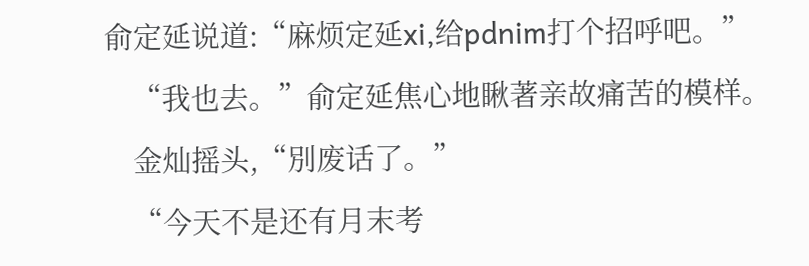俞定延说道:“麻烦定延xi,给pdnim打个招呼吧。”
    “我也去。”俞定延焦心地瞅著亲故痛苦的模样。
    金灿摇头,“別废话了。”
    “今天不是还有月末考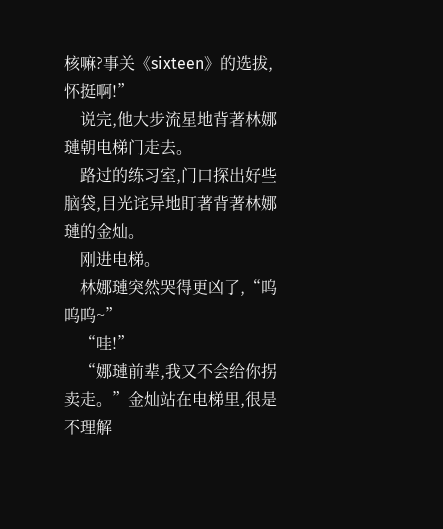核嘛?事关《sixteen》的选拔,怀挺啊!”
    说完,他大步流星地背著林娜璉朝电梯门走去。
    路过的练习室,门口探出好些脑袋,目光诧异地盯著背著林娜璉的金灿。
    刚进电梯。
    林娜璉突然哭得更凶了,“呜呜呜~”
    “哇!”
    “娜璉前辈,我又不会给你拐卖走。”金灿站在电梯里,很是不理解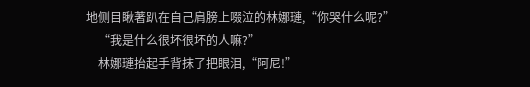地侧目瞅著趴在自己肩膀上啜泣的林娜璉,“你哭什么呢?”
    “我是什么很坏很坏的人嘛?”
    林娜璉抬起手背抹了把眼泪,“阿尼!”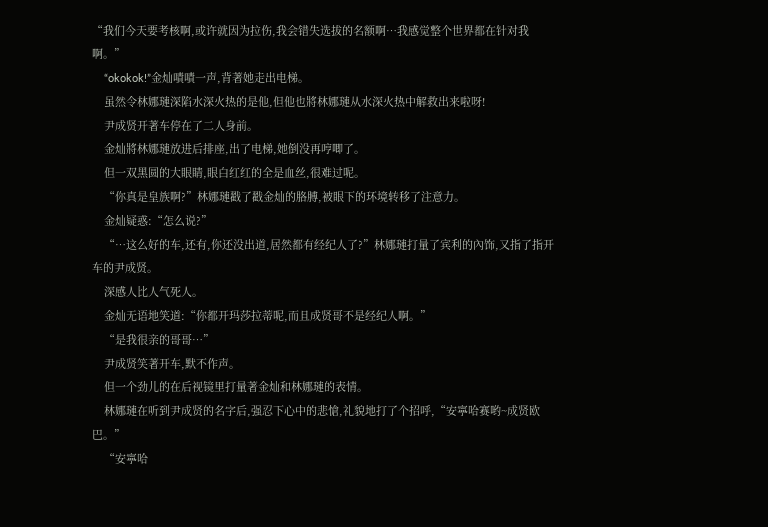“我们今天要考核啊,或许就因为拉伤,我会错失选拔的名额啊…我感觉整个世界都在针对我啊。”
    “okokok!”金灿嘖嘖一声,背著她走出电梯。
    虽然令林娜璉深陷水深火热的是他,但他也將林娜璉从水深火热中解救出来啦呀!
    尹成贤开著车停在了二人身前。
    金灿將林娜璉放进后排座,出了电梯,她倒没再哼唧了。
    但一双黑圆的大眼睛,眼白红红的全是血丝,很难过呢。
    “你真是皇族啊?”林娜璉戳了戳金灿的胳膊,被眼下的环境转移了注意力。
    金灿疑惑:“怎么说?”
    “…这么好的车,还有,你还没出道,居然都有经纪人了?”林娜璉打量了宾利的內饰,又指了指开车的尹成贤。
    深感人比人气死人。
    金灿无语地笑道:“你都开玛莎拉蒂呢,而且成贤哥不是经纪人啊。”
    “是我很亲的哥哥…”
    尹成贤笑著开车,默不作声。
    但一个劲儿的在后视镜里打量著金灿和林娜璉的表情。
    林娜璉在听到尹成贤的名字后,强忍下心中的悲愴,礼貌地打了个招呼,“安寧哈赛哟~成贤欧巴。”
    “安寧哈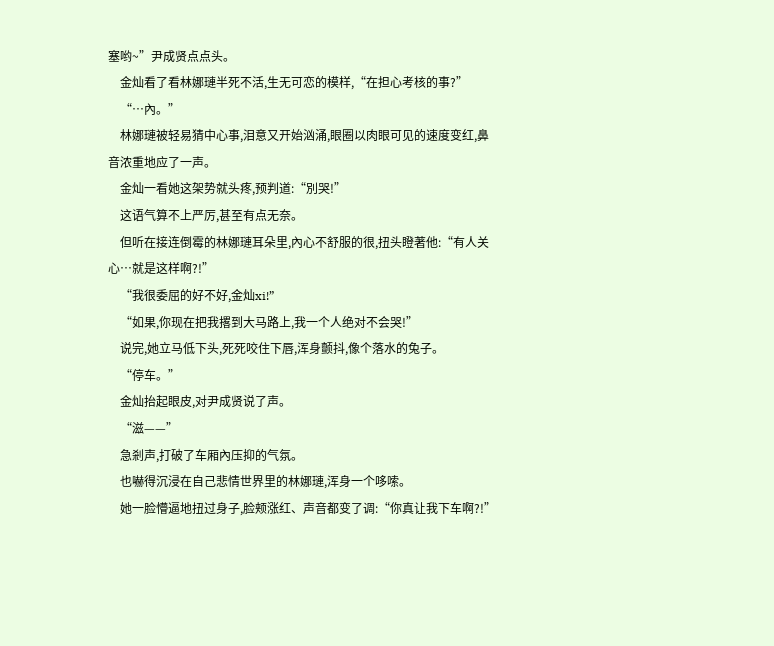塞哟~”尹成贤点点头。
    金灿看了看林娜璉半死不活,生无可恋的模样,“在担心考核的事?”
    “…內。”
    林娜璉被轻易猜中心事,泪意又开始汹涌,眼圈以肉眼可见的速度变红,鼻音浓重地应了一声。
    金灿一看她这架势就头疼,预判道:“別哭!”
    这语气算不上严厉,甚至有点无奈。
    但听在接连倒霉的林娜璉耳朵里,內心不舒服的很,扭头瞪著他:“有人关心…就是这样啊?!”
    “我很委屈的好不好,金灿xi!”
    “如果,你现在把我撂到大马路上,我一个人绝对不会哭!”
    说完,她立马低下头,死死咬住下唇,浑身颤抖,像个落水的兔子。
    “停车。”
    金灿抬起眼皮,对尹成贤说了声。
    “滋——”
    急剎声,打破了车厢內压抑的气氛。
    也嚇得沉浸在自己悲情世界里的林娜璉,浑身一个哆嗦。
    她一脸懵逼地扭过身子,脸颊涨红、声音都变了调:“你真让我下车啊?!”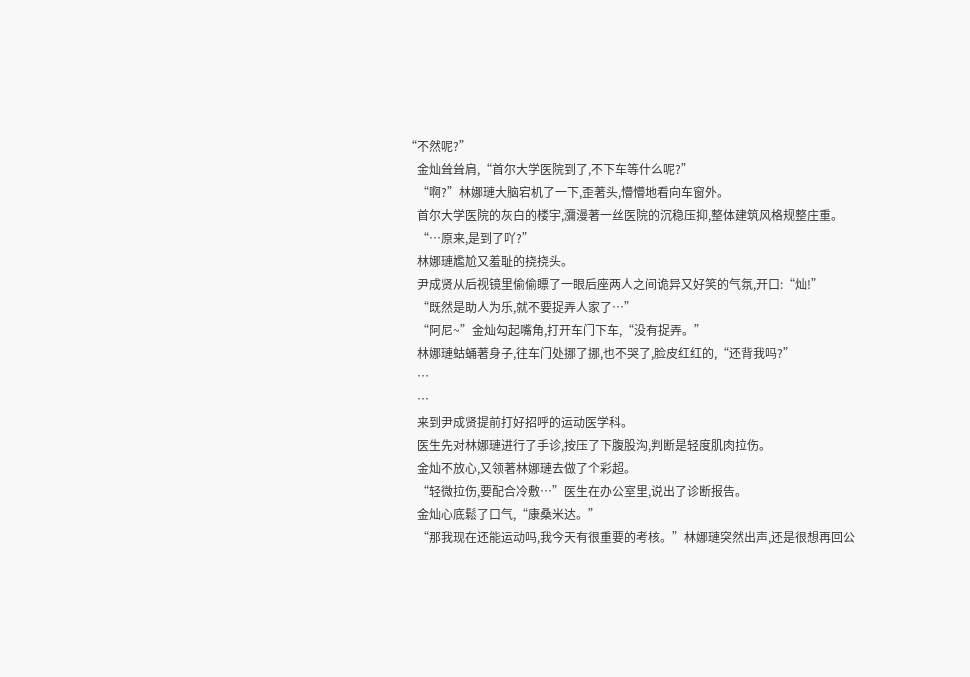“不然呢?”
    金灿耸耸肩,“首尔大学医院到了,不下车等什么呢?”
    “啊?”林娜璉大脑宕机了一下,歪著头,懵懵地看向车窗外。
    首尔大学医院的灰白的楼宇,瀰漫著一丝医院的沉稳压抑,整体建筑风格规整庄重。
    “…原来,是到了吖?”
    林娜璉尷尬又羞耻的挠挠头。
    尹成贤从后视镜里偷偷瞟了一眼后座两人之间诡异又好笑的气氛,开口:“灿!”
    “既然是助人为乐,就不要捉弄人家了…”
    “阿尼~”金灿勾起嘴角,打开车门下车,“没有捉弄。”
    林娜璉蛄蛹著身子,往车门处挪了挪,也不哭了,脸皮红红的,“还背我吗?”
    …
    …
    来到尹成贤提前打好招呼的运动医学科。
    医生先对林娜璉进行了手诊,按压了下腹股沟,判断是轻度肌肉拉伤。
    金灿不放心,又领著林娜璉去做了个彩超。
    “轻微拉伤,要配合冷敷…”医生在办公室里,说出了诊断报告。
    金灿心底鬆了口气,“康桑米达。”
    “那我现在还能运动吗,我今天有很重要的考核。”林娜璉突然出声,还是很想再回公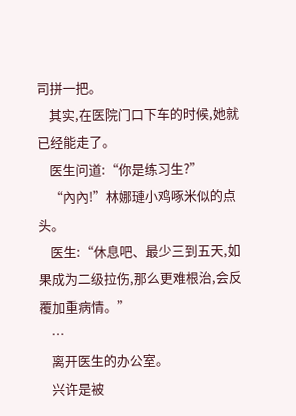司拼一把。
    其实,在医院门口下车的时候,她就已经能走了。
    医生问道:“你是练习生?”
    “內內!”林娜璉小鸡啄米似的点头。
    医生:“休息吧、最少三到五天,如果成为二级拉伤,那么更难根治,会反覆加重病情。”
    …
    离开医生的办公室。
    兴许是被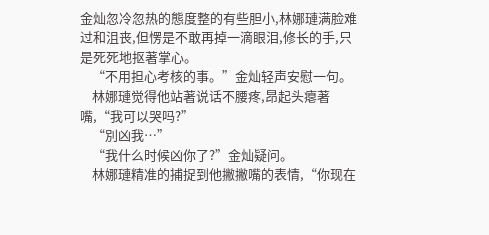金灿忽冷忽热的態度整的有些胆小,林娜璉满脸难过和沮丧,但愣是不敢再掉一滴眼泪,修长的手,只是死死地抠著掌心。
    “不用担心考核的事。”金灿轻声安慰一句。
    林娜璉觉得他站著说话不腰疼,昂起头瘪著嘴,“我可以哭吗?”
    “別凶我…”
    “我什么时候凶你了?”金灿疑问。
    林娜璉精准的捕捉到他撇撇嘴的表情,“你现在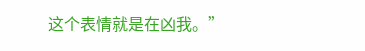这个表情就是在凶我。”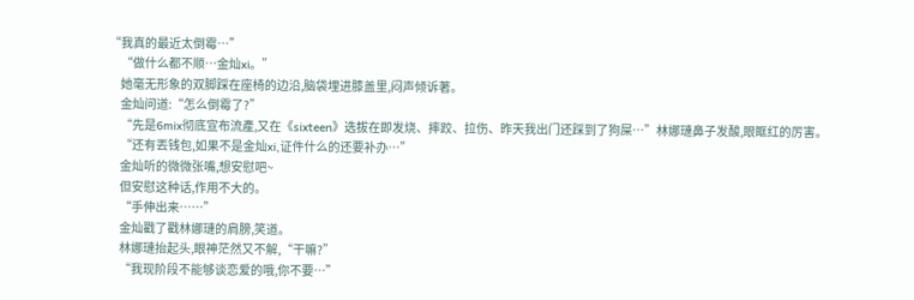“我真的最近太倒霉…”
    “做什么都不顺…金灿xi。”
    她毫无形象的双脚踩在座椅的边沿,脑袋埋进膝盖里,闷声倾诉著。
    金灿问道:“怎么倒霉了?”
    “先是6mix彻底宣布流產,又在《sixteen》选拔在即发烧、摔跤、拉伤、昨天我出门还踩到了狗屎…”林娜璉鼻子发酸,眼眶红的厉害。
    “还有丟钱包,如果不是金灿xi,证件什么的还要补办…”
    金灿听的微微张嘴,想安慰吧~
    但安慰这种话,作用不大的。
    “手伸出来……”
    金灿戳了戳林娜璉的肩膀,笑道。
    林娜璉抬起头,眼神茫然又不解,“干嘛?”
    “我现阶段不能够谈恋爱的哦,你不要…”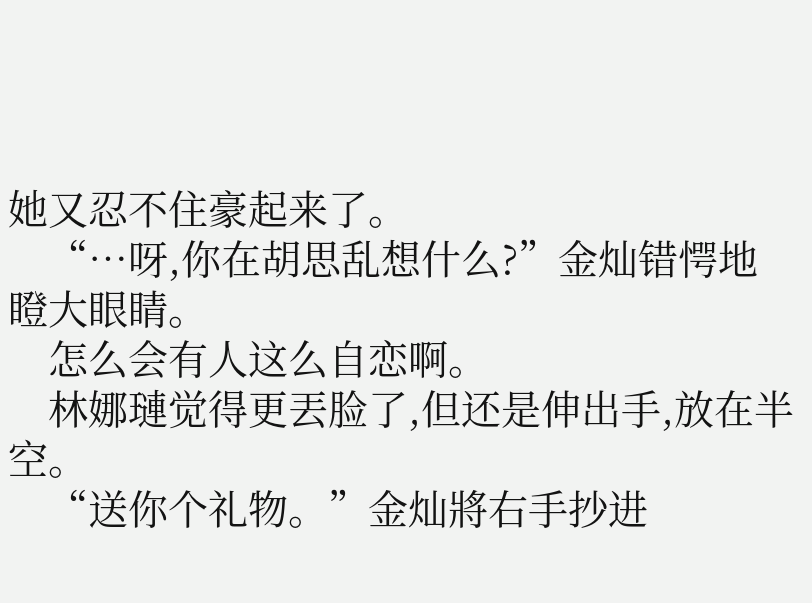她又忍不住豪起来了。
    “…呀,你在胡思乱想什么?”金灿错愕地瞪大眼睛。
    怎么会有人这么自恋啊。
    林娜璉觉得更丟脸了,但还是伸出手,放在半空。
    “送你个礼物。”金灿將右手抄进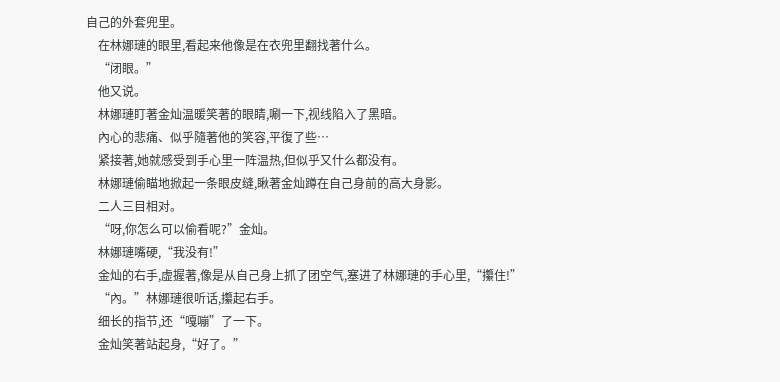自己的外套兜里。
    在林娜璉的眼里,看起来他像是在衣兜里翻找著什么。
    “闭眼。”
    他又说。
    林娜璉盯著金灿温暖笑著的眼睛,唰一下,视线陷入了黑暗。
    內心的悲痛、似乎隨著他的笑容,平復了些…
    紧接著,她就感受到手心里一阵温热,但似乎又什么都没有。
    林娜璉偷瞄地掀起一条眼皮缝,瞅著金灿蹲在自己身前的高大身影。
    二人三目相对。
    “呀,你怎么可以偷看呢?”金灿。
    林娜璉嘴硬,“我没有!”
    金灿的右手,虚握著,像是从自己身上抓了团空气,塞进了林娜璉的手心里,“攥住!”
    “內。”林娜璉很听话,攥起右手。
    细长的指节,还“嘎嘣”了一下。
    金灿笑著站起身,“好了。”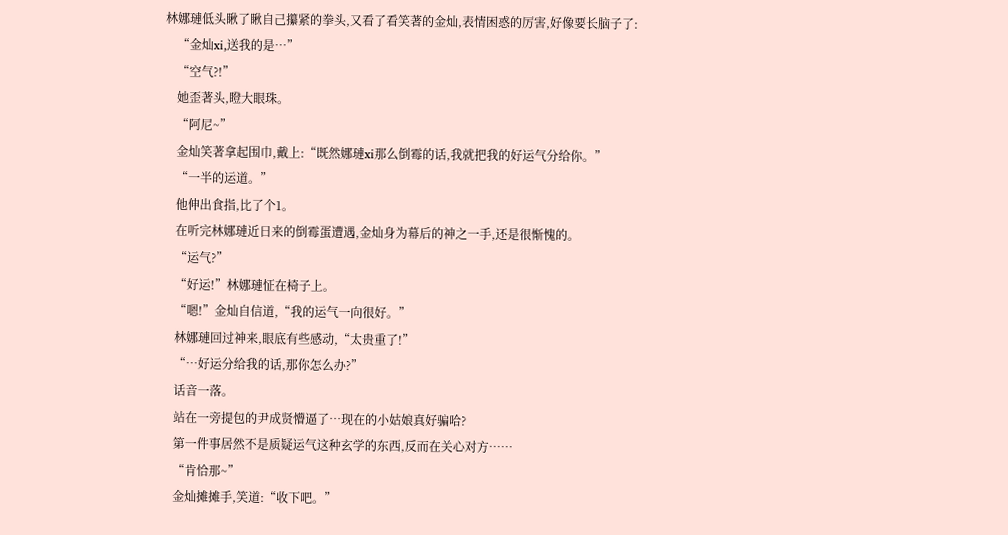林娜璉低头瞅了瞅自己攥紧的拳头,又看了看笑著的金灿,表情困惑的厉害,好像要长脑子了:
    “金灿xi,送我的是…”
    “空气?!”
    她歪著头,瞪大眼珠。
    “阿尼~”
    金灿笑著拿起围巾,戴上:“既然娜璉xi那么倒霉的话,我就把我的好运气分给你。”
    “一半的运道。”
    他伸出食指,比了个1。
    在听完林娜璉近日来的倒霉蛋遭遇,金灿身为幕后的神之一手,还是很惭愧的。
    “运气?”
    “好运!”林娜璉怔在椅子上。
    “嗯!”金灿自信道,“我的运气一向很好。”
    林娜璉回过神来,眼底有些感动,“太贵重了!”
    “…好运分给我的话,那你怎么办?”
    话音一落。
    站在一旁提包的尹成贤懵逼了…现在的小姑娘真好骗哈?
    第一件事居然不是质疑运气这种玄学的东西,反而在关心对方……
    “肯恰那~”
    金灿摊摊手,笑道:“收下吧。”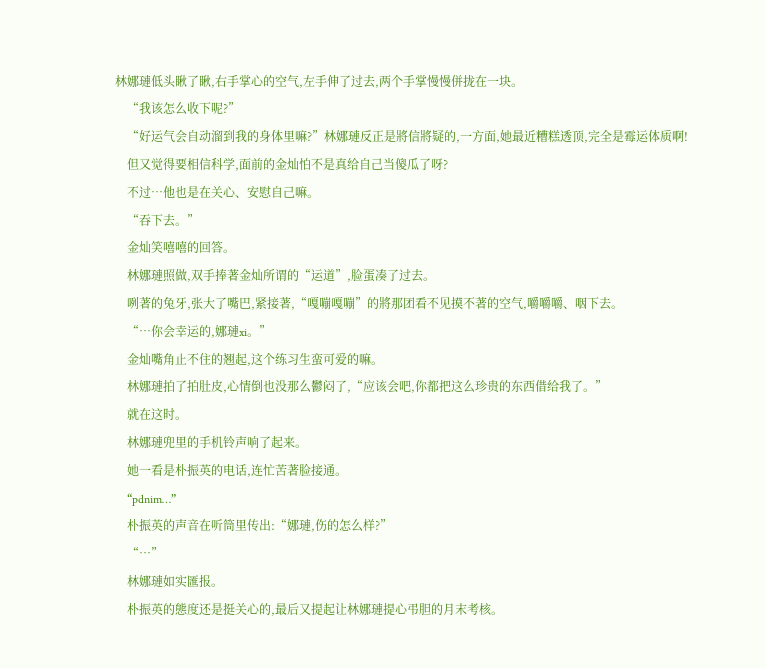林娜璉低头瞅了瞅,右手掌心的空气,左手伸了过去,两个手掌慢慢併拢在一块。
    “我该怎么收下呢?”
    “好运气会自动溜到我的身体里嘛?”林娜璉反正是將信將疑的,一方面,她最近糟糕透顶,完全是霉运体质啊!
    但又觉得要相信科学,面前的金灿怕不是真给自己当傻瓜了呀?
    不过…他也是在关心、安慰自己嘛。
    “吞下去。”
    金灿笑嘻嘻的回答。
    林娜璉照做,双手捧著金灿所谓的“运道”,脸蛋凑了过去。
    咧著的兔牙,张大了嘴巴,紧接著,“嘎嘣嘎嘣”的將那团看不见摸不著的空气,嚼嚼嚼、咽下去。
    “…你会幸运的,娜璉xi。”
    金灿嘴角止不住的翘起,这个练习生蛮可爱的嘛。
    林娜璉拍了拍肚皮,心情倒也没那么鬱闷了,“应该会吧,你都把这么珍贵的东西借给我了。”
    就在这时。
    林娜璉兜里的手机铃声响了起来。
    她一看是朴振英的电话,连忙苦著脸接通。
    “pdnim…”
    朴振英的声音在听筒里传出:“娜璉,伤的怎么样?”
    “…”
    林娜璉如实匯报。
    朴振英的態度还是挺关心的,最后又提起让林娜璉提心弔胆的月末考核。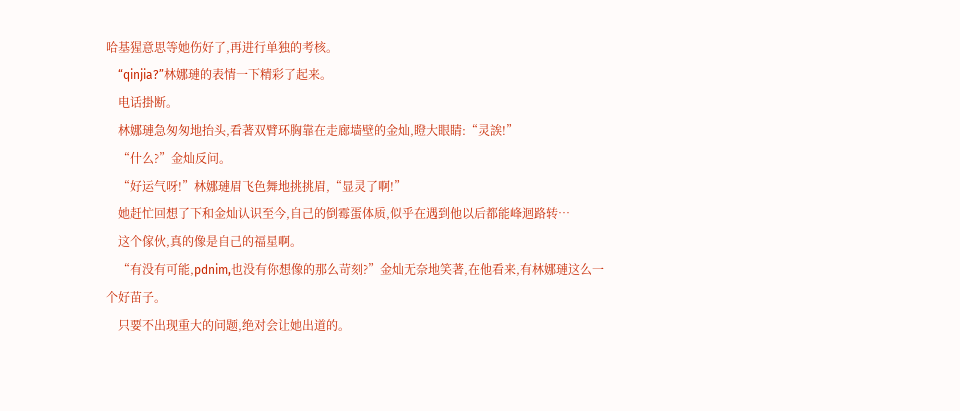哈基猩意思等她伤好了,再进行单独的考核。
    “qinjia?”林娜璉的表情一下精彩了起来。
    电话掛断。
    林娜璉急匆匆地抬头,看著双臂环胸靠在走廊墙壁的金灿,瞪大眼睛:“灵誒!”
    “什么?”金灿反问。
    “好运气呀!”林娜璉眉飞色舞地挑挑眉,“显灵了啊!”
    她赶忙回想了下和金灿认识至今,自己的倒霉蛋体质,似乎在遇到他以后都能峰迴路转…
    这个傢伙,真的像是自己的福星啊。
    “有没有可能,pdnim,也没有你想像的那么苛刻?”金灿无奈地笑著,在他看来,有林娜璉这么一个好苗子。
    只要不出现重大的问题,绝对会让她出道的。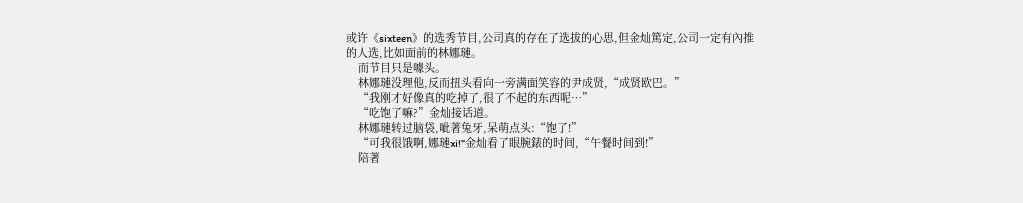或许《sixteen》的选秀节目,公司真的存在了选拔的心思,但金灿篤定,公司一定有內推的人选,比如面前的林娜璉。
    而节目只是噱头。
    林娜璉没理他,反而扭头看向一旁满面笑容的尹成贤,“成贤欧巴。”
    “我刚才好像真的吃掉了,很了不起的东西呢…”
    “吃饱了嘛?”金灿接话道。
    林娜璉转过脑袋,呲著兔牙,呆萌点头:“饱了!”
    “可我很饿啊,娜璉xi!”金灿看了眼腕錶的时间,“午餐时间到!”
    陪著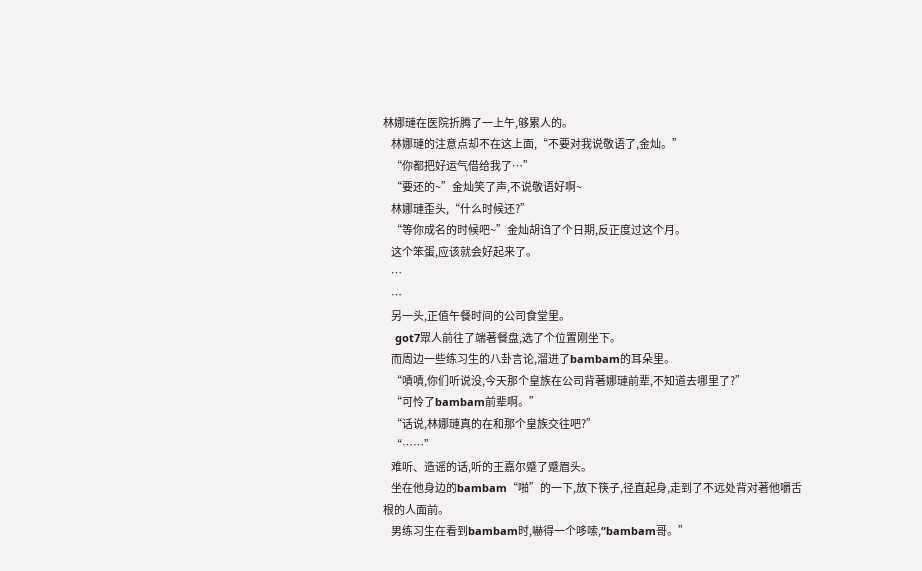林娜璉在医院折腾了一上午,够累人的。
    林娜璉的注意点却不在这上面,“不要对我说敬语了,金灿。”
    “你都把好运气借给我了…”
    “要还的~”金灿笑了声,不说敬语好啊~
    林娜璉歪头,“什么时候还?”
    “等你成名的时候吧~”金灿胡诌了个日期,反正度过这个月。
    这个笨蛋,应该就会好起来了。
    …
    …
    另一头,正值午餐时间的公司食堂里。
    got7眾人前往了端著餐盘,选了个位置刚坐下。
    而周边一些练习生的八卦言论,溜进了bambam的耳朵里。
    “嘖嘖,你们听说没,今天那个皇族在公司背著娜璉前辈,不知道去哪里了?”
    “可怜了bambam前辈啊。”
    “话说,林娜璉真的在和那个皇族交往吧?”
    “……”
    难听、造谣的话,听的王嘉尔蹙了蹙眉头。
    坐在他身边的bambam“啪”的一下,放下筷子,径直起身,走到了不远处背对著他嚼舌根的人面前。
    男练习生在看到bambam时,嚇得一个哆嗦,“bambam哥。”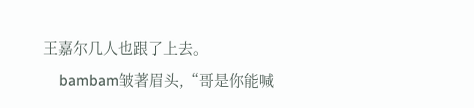王嘉尔几人也跟了上去。
    bambam皱著眉头,“哥是你能喊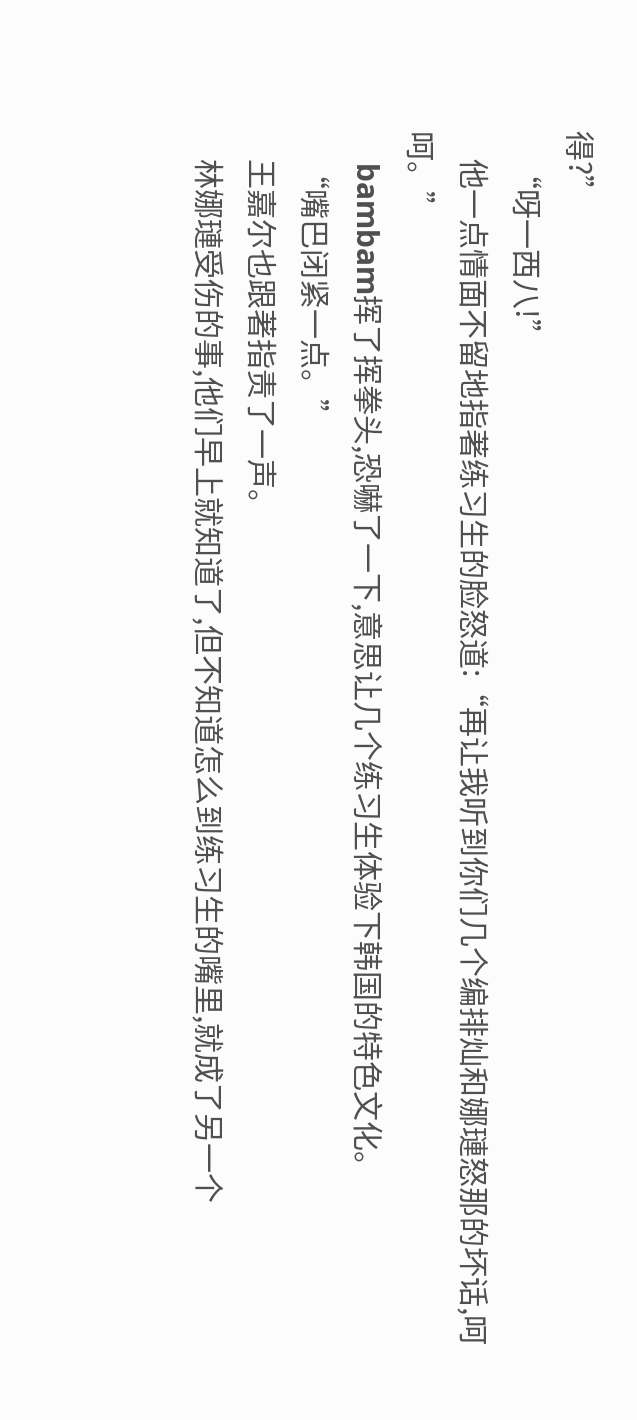得?”
    “呀一西八!”
    他一点情面不留地指著练习生的脸怒道:“再让我听到你们几个编排灿和娜璉怒那的坏话,呵呵。”
    bambam挥了挥拳头,恐嚇了一下,意思让几个练习生体验下韩国的特色文化。
    “嘴巴闭紧一点。”
    王嘉尔也跟著指责了一声。
    林娜璉受伤的事,他们早上就知道了,但不知道怎么到练习生的嘴里,就成了另一个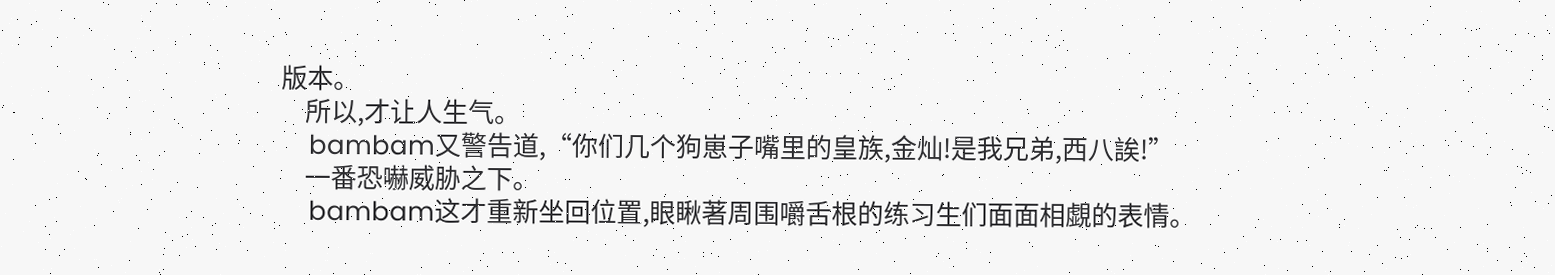版本。
    所以,才让人生气。
    bambam又警告道,“你们几个狗崽子嘴里的皇族,金灿!是我兄弟,西八誒!”
    一番恐嚇威胁之下。
    bambam这才重新坐回位置,眼瞅著周围嚼舌根的练习生们面面相覷的表情。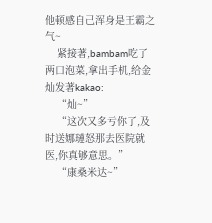他顿感自己浑身是王霸之气~
    紧接著,bambam吃了两口泡菜,拿出手机,给金灿发著kakao:
    “灿~”
    “这次又多亏你了,及时送娜璉怒那去医院就医,你真够意思。”
    “康桑米达~”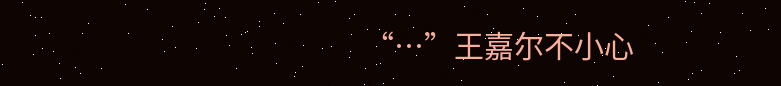“…”王嘉尔不小心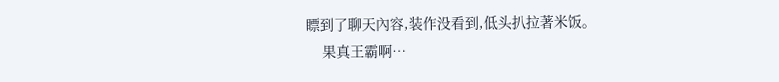瞟到了聊天內容,装作没看到,低头扒拉著米饭。
    果真王霸啊…